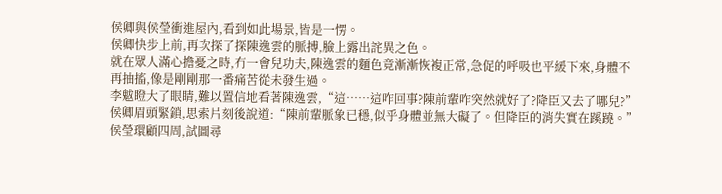侯卿與侯瑩衝進屋內,看到如此場景,皆是一愣。
侯卿快步上前,再次探了探陳逸雲的脈搏,臉上露出詫異之色。
就在眾人滿心擔憂之時,冇一會兒功夫,陳逸雲的麵色竟漸漸恢複正常,急促的呼吸也平緩下來,身體不再抽搐,像是剛剛那一番痛苦從未發生過。
李魃瞪大了眼睛,難以置信地看著陳逸雲,“這……這咋回事?陳前輩咋突然就好了?降臣又去了哪兒?”
侯卿眉頭緊鎖,思索片刻後說道:“陳前輩脈象已穩,似乎身體並無大礙了。但降臣的消失實在蹊蹺。”
侯瑩環顧四周,試圖尋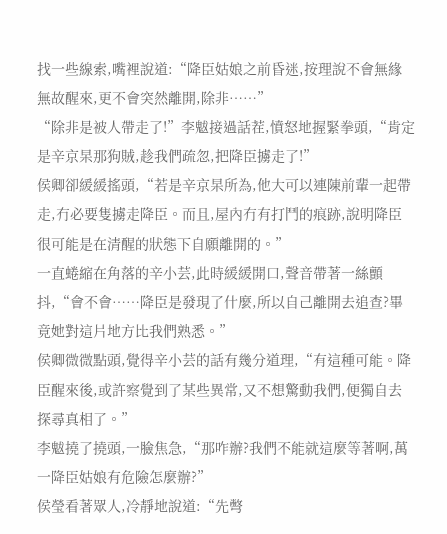找一些線索,嘴裡說道:“降臣姑娘之前昏迷,按理說不會無緣無故醒來,更不會突然離開,除非……”
“除非是被人帶走了!”李魃接過話茬,憤怒地握緊拳頭,“肯定是辛京杲那狗賊,趁我們疏忽,把降臣擄走了!”
侯卿卻緩緩搖頭,“若是辛京杲所為,他大可以連陳前輩一起帶走,冇必要隻擄走降臣。而且,屋內冇有打鬥的痕跡,說明降臣很可能是在清醒的狀態下自願離開的。”
一直蜷縮在角落的辛小芸,此時緩緩開口,聲音帶著一絲顫抖,“會不會……降臣是發現了什麼,所以自己離開去追查?畢竟她對這片地方比我們熟悉。”
侯卿微微點頭,覺得辛小芸的話有幾分道理,“有這種可能。降臣醒來後,或許察覺到了某些異常,又不想驚動我們,便獨自去探尋真相了。”
李魃撓了撓頭,一臉焦急,“那咋辦?我們不能就這麼等著啊,萬一降臣姑娘有危險怎麼辦?”
侯瑩看著眾人,冷靜地說道:“先彆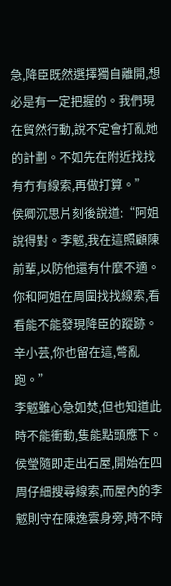急,降臣既然選擇獨自離開,想必是有一定把握的。我們現在貿然行動,說不定會打亂她的計劃。不如先在附近找找有冇有線索,再做打算。”
侯卿沉思片刻後說道:“阿姐說得對。李魃,我在這照顧陳前輩,以防他還有什麼不適。你和阿姐在周圍找找線索,看看能不能發現降臣的蹤跡。辛小芸,你也留在這,彆亂跑。”
李魃雖心急如焚,但也知道此時不能衝動,隻能點頭應下。
侯瑩隨即走出石屋,開始在四周仔細搜尋線索,而屋內的李魃則守在陳逸雲身旁,時不時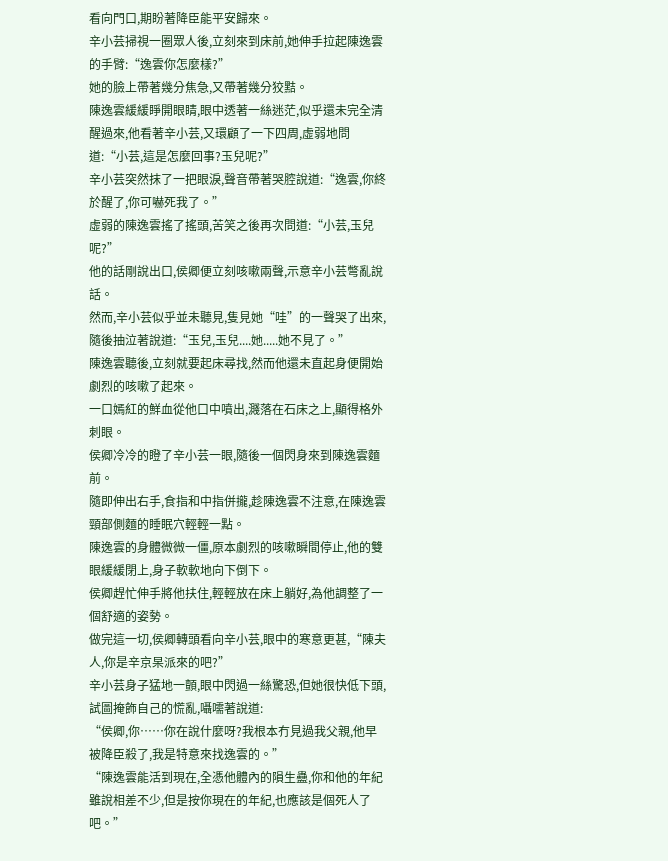看向門口,期盼著降臣能平安歸來。
辛小芸掃視一圈眾人後,立刻來到床前,她伸手拉起陳逸雲的手臂:“逸雲你怎麼樣?”
她的臉上帶著幾分焦急,又帶著幾分狡黠。
陳逸雲緩緩睜開眼睛,眼中透著一絲迷茫,似乎還未完全清醒過來,他看著辛小芸,又環顧了一下四周,虛弱地問道:“小芸,這是怎麼回事?玉兒呢?”
辛小芸突然抹了一把眼淚,聲音帶著哭腔說道:“逸雲,你終於醒了,你可嚇死我了。”
虛弱的陳逸雲搖了搖頭,苦笑之後再次問道:“小芸,玉兒呢?”
他的話剛說出口,侯卿便立刻咳嗽兩聲,示意辛小芸彆亂說話。
然而,辛小芸似乎並未聽見,隻見她“哇”的一聲哭了出來,隨後抽泣著說道:“玉兒,玉兒....她.....她不見了。”
陳逸雲聽後,立刻就要起床尋找,然而他還未直起身便開始劇烈的咳嗽了起來。
一口嫣紅的鮮血從他口中噴出,濺落在石床之上,顯得格外刺眼。
侯卿冷冷的瞪了辛小芸一眼,隨後一個閃身來到陳逸雲麵前。
隨即伸出右手,食指和中指併攏,趁陳逸雲不注意,在陳逸雲頸部側麵的睡眠穴輕輕一點。
陳逸雲的身體微微一僵,原本劇烈的咳嗽瞬間停止,他的雙眼緩緩閉上,身子軟軟地向下倒下。
侯卿趕忙伸手將他扶住,輕輕放在床上躺好,為他調整了一個舒適的姿勢。
做完這一切,侯卿轉頭看向辛小芸,眼中的寒意更甚,“陳夫人,你是辛京杲派來的吧?”
辛小芸身子猛地一顫,眼中閃過一絲驚恐,但她很快低下頭,試圖掩飾自己的慌亂,囁嚅著說道:
“侯卿,你……你在說什麼呀?我根本冇見過我父親,他早被降臣殺了,我是特意來找逸雲的。”
“陳逸雲能活到現在,全憑他體內的隕生蠱,你和他的年紀雖說相差不少,但是按你現在的年紀,也應該是個死人了吧。”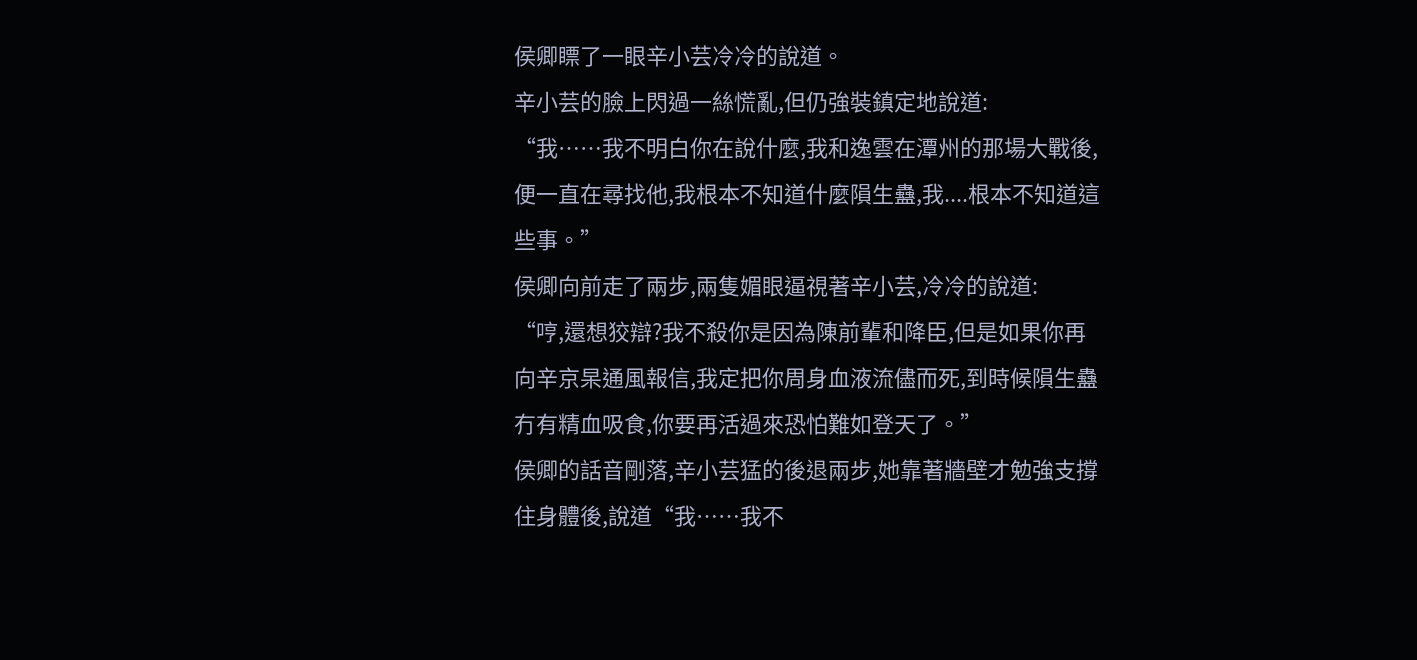侯卿瞟了一眼辛小芸冷冷的說道。
辛小芸的臉上閃過一絲慌亂,但仍強裝鎮定地說道:
“我……我不明白你在說什麼,我和逸雲在潭州的那場大戰後,便一直在尋找他,我根本不知道什麼隕生蠱,我....根本不知道這些事。”
侯卿向前走了兩步,兩隻媚眼逼視著辛小芸,冷冷的說道:
“哼,還想狡辯?我不殺你是因為陳前輩和降臣,但是如果你再向辛京杲通風報信,我定把你周身血液流儘而死,到時候隕生蠱冇有精血吸食,你要再活過來恐怕難如登天了。”
侯卿的話音剛落,辛小芸猛的後退兩步,她靠著牆壁才勉強支撐住身體後,說道“我……我不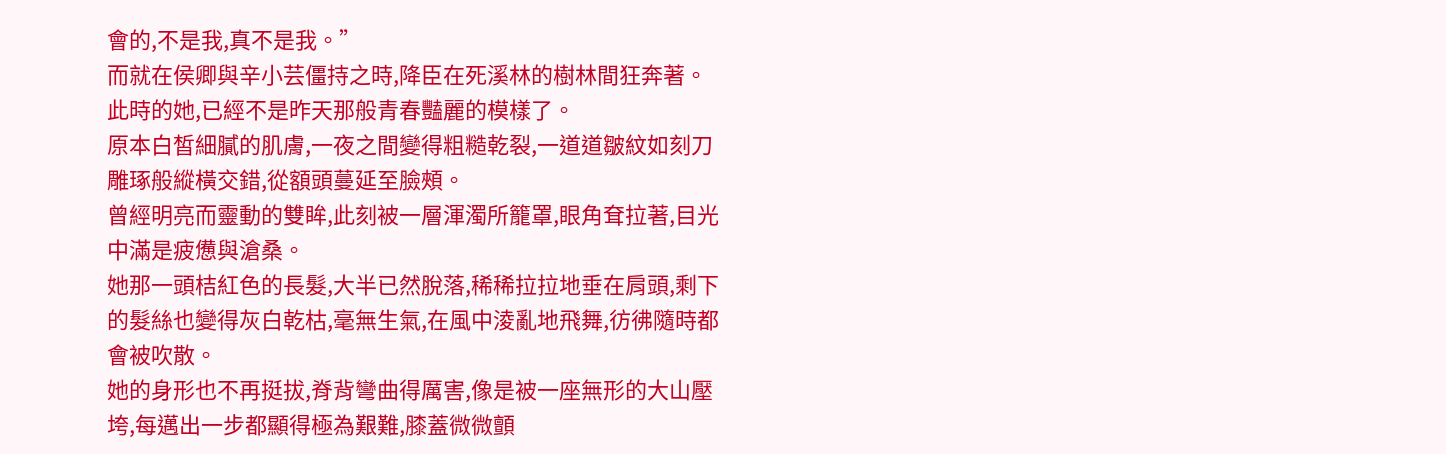會的,不是我,真不是我。”
而就在侯卿與辛小芸僵持之時,降臣在死溪林的樹林間狂奔著。
此時的她,已經不是昨天那般青春豔麗的模樣了。
原本白皙細膩的肌膚,一夜之間變得粗糙乾裂,一道道皺紋如刻刀雕琢般縱橫交錯,從額頭蔓延至臉頰。
曾經明亮而靈動的雙眸,此刻被一層渾濁所籠罩,眼角耷拉著,目光中滿是疲憊與滄桑。
她那一頭桔紅色的長髮,大半已然脫落,稀稀拉拉地垂在肩頭,剩下的髮絲也變得灰白乾枯,毫無生氣,在風中淩亂地飛舞,彷彿隨時都會被吹散。
她的身形也不再挺拔,脊背彎曲得厲害,像是被一座無形的大山壓垮,每邁出一步都顯得極為艱難,膝蓋微微顫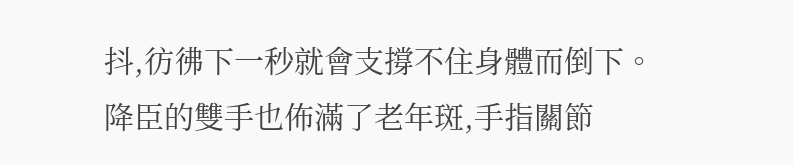抖,彷彿下一秒就會支撐不住身體而倒下。
降臣的雙手也佈滿了老年斑,手指關節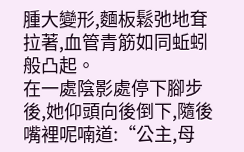腫大變形,麵板鬆弛地耷拉著,血管青筋如同蚯蚓般凸起。
在一處陰影處停下腳步後,她仰頭向後倒下,隨後嘴裡呢喃道:“公主,母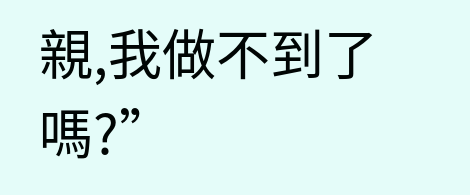親,我做不到了嗎?”